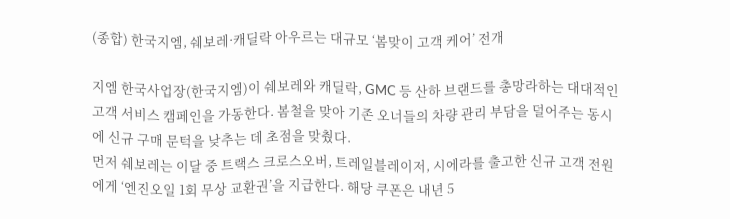(종합) 한국지엠, 쉐보레·캐딜락 아우르는 대규모 ‘봄맞이 고객 케어’ 전개

지엠 한국사업장(한국지엠)이 쉐보레와 캐딜락, GMC 등 산하 브랜드를 총망라하는 대대적인 고객 서비스 캠페인을 가동한다. 봄철을 맞아 기존 오너들의 차량 관리 부담을 덜어주는 동시에 신규 구매 문턱을 낮추는 데 초점을 맞췄다.
먼저 쉐보레는 이달 중 트랙스 크로스오버, 트레일블레이저, 시에라를 출고한 신규 고객 전원에게 ‘엔진오일 1회 무상 교환권’을 지급한다. 해당 쿠폰은 내년 5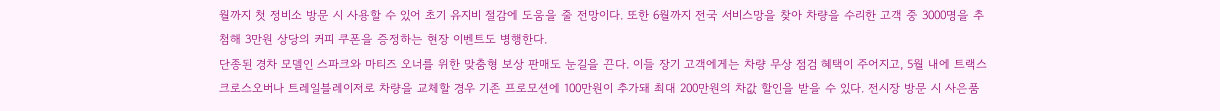월까지 첫 정비소 방문 시 사용할 수 있어 초기 유지비 절감에 도움을 줄 전망이다. 또한 6월까지 전국 서비스망을 찾아 차량을 수리한 고객 중 3000명을 추첨해 3만원 상당의 커피 쿠폰을 증정하는 현장 이벤트도 병행한다.
단종된 경차 모델인 스파크와 마티즈 오너를 위한 맞춤형 보상 판매도 눈길을 끈다. 이들 장기 고객에게는 차량 무상 점검 혜택이 주어지고, 5월 내에 트랙스 크로스오버나 트레일블레이저로 차량을 교체할 경우 기존 프로모션에 100만원이 추가돼 최대 200만원의 차값 할인을 받을 수 있다. 전시장 방문 시 사은품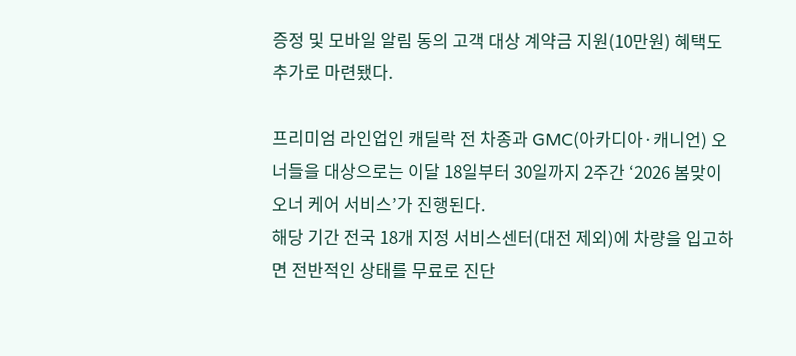증정 및 모바일 알림 동의 고객 대상 계약금 지원(10만원) 혜택도 추가로 마련됐다.

프리미엄 라인업인 캐딜락 전 차종과 GMC(아카디아·캐니언) 오너들을 대상으로는 이달 18일부터 30일까지 2주간 ‘2026 봄맞이 오너 케어 서비스’가 진행된다.
해당 기간 전국 18개 지정 서비스센터(대전 제외)에 차량을 입고하면 전반적인 상태를 무료로 진단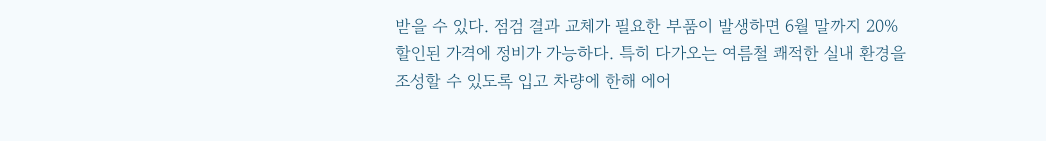받을 수 있다. 점검 결과 교체가 필요한 부품이 발생하면 6월 말까지 20% 할인된 가격에 정비가 가능하다. 특히 다가오는 여름철 쾌적한 실내 환경을 조성할 수 있도록 입고 차량에 한해 에어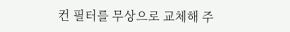컨 필터를 무상으로 교체해 주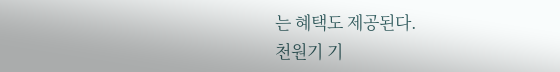는 혜택도 제공된다.
천원기 기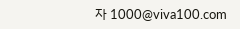자 1000@viva100.com